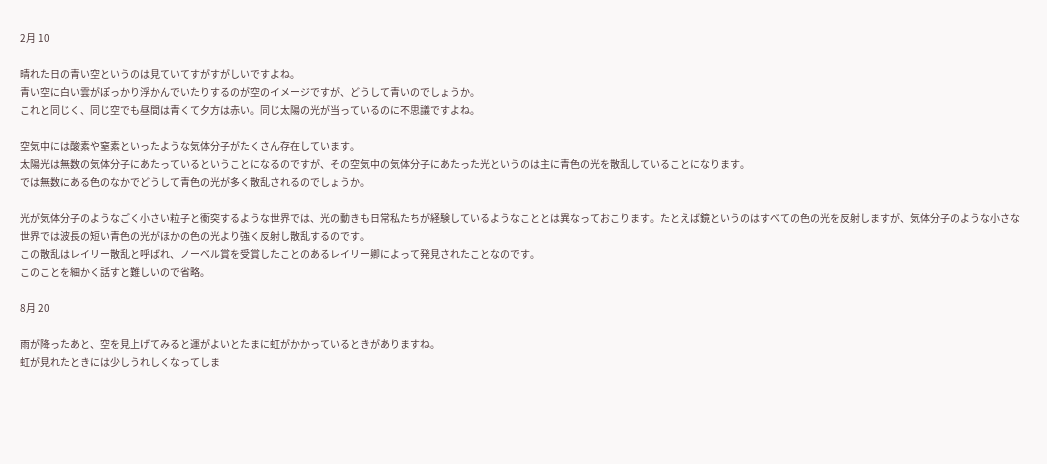2月 10

晴れた日の青い空というのは見ていてすがすがしいですよね。
青い空に白い雲がぽっかり浮かんでいたりするのが空のイメージですが、どうして青いのでしょうか。
これと同じく、同じ空でも昼間は青くて夕方は赤い。同じ太陽の光が当っているのに不思議ですよね。

空気中には酸素や窒素といったような気体分子がたくさん存在しています。
太陽光は無数の気体分子にあたっているということになるのですが、その空気中の気体分子にあたった光というのは主に青色の光を散乱していることになります。
では無数にある色のなかでどうして青色の光が多く散乱されるのでしょうか。

光が気体分子のようなごく小さい粒子と衝突するような世界では、光の動きも日常私たちが経験しているようなこととは異なっておこります。たとえば鏡というのはすべての色の光を反射しますが、気体分子のような小さな世界では波長の短い青色の光がほかの色の光より強く反射し散乱するのです。
この散乱はレイリー散乱と呼ばれ、ノーベル賞を受賞したことのあるレイリー卿によって発見されたことなのです。
このことを細かく話すと難しいので省略。

8月 20

雨が降ったあと、空を見上げてみると運がよいとたまに虹がかかっているときがありますね。
虹が見れたときには少しうれしくなってしま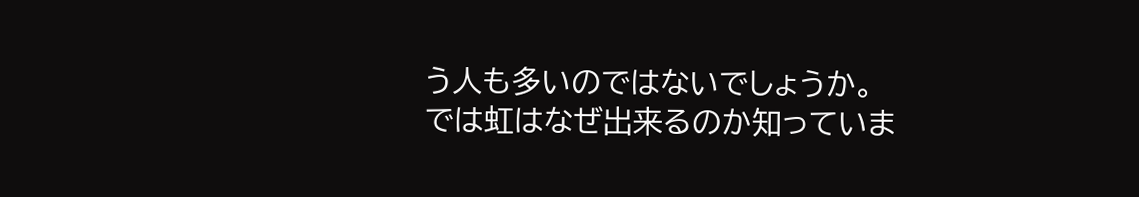う人も多いのではないでしょうか。
では虹はなぜ出来るのか知っていま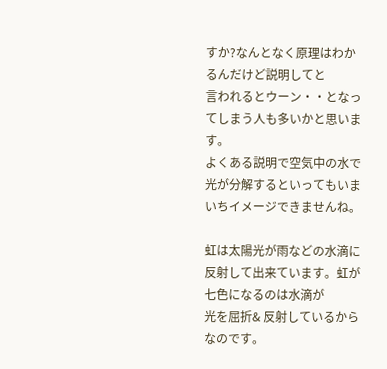すか?なんとなく原理はわかるんだけど説明してと
言われるとウーン・・となってしまう人も多いかと思います。
よくある説明で空気中の水で光が分解するといってもいまいちイメージできませんね。

虹は太陽光が雨などの水滴に反射して出来ています。虹が七色になるのは水滴が
光を屈折& 反射しているからなのです。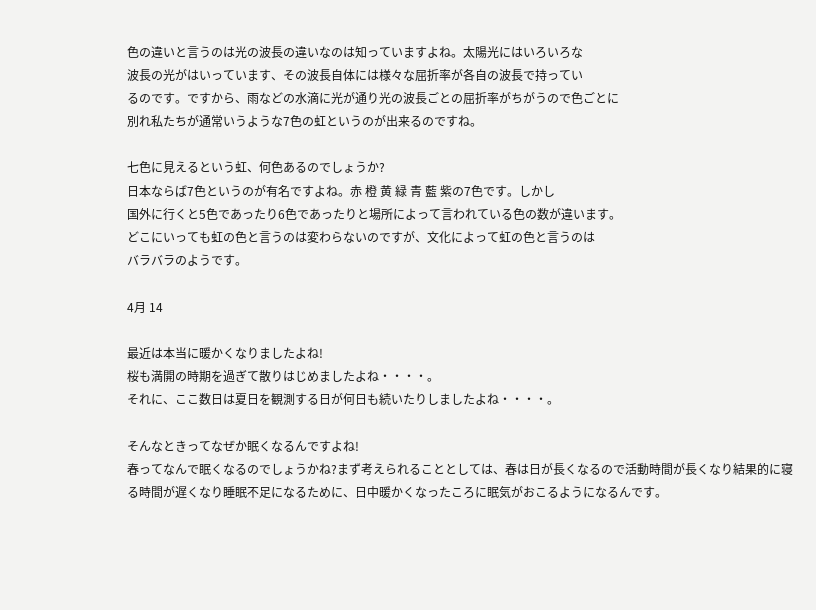色の違いと言うのは光の波長の違いなのは知っていますよね。太陽光にはいろいろな
波長の光がはいっています、その波長自体には様々な屈折率が各自の波長で持ってい
るのです。ですから、雨などの水滴に光が通り光の波長ごとの屈折率がちがうので色ごとに
別れ私たちが通常いうような7色の虹というのが出来るのですね。

七色に見えるという虹、何色あるのでしょうか?
日本ならば7色というのが有名ですよね。赤 橙 黄 緑 青 藍 紫の7色です。しかし
国外に行くと5色であったり6色であったりと場所によって言われている色の数が違います。
どこにいっても虹の色と言うのは変わらないのですが、文化によって虹の色と言うのは
バラバラのようです。

4月 14

最近は本当に暖かくなりましたよね!
桜も満開の時期を過ぎて散りはじめましたよね・・・・。
それに、ここ数日は夏日を観測する日が何日も続いたりしましたよね・・・・。

そんなときってなぜか眠くなるんですよね!
春ってなんで眠くなるのでしょうかね?まず考えられることとしては、春は日が長くなるので活動時間が長くなり結果的に寝る時間が遅くなり睡眠不足になるために、日中暖かくなったころに眠気がおこるようになるんです。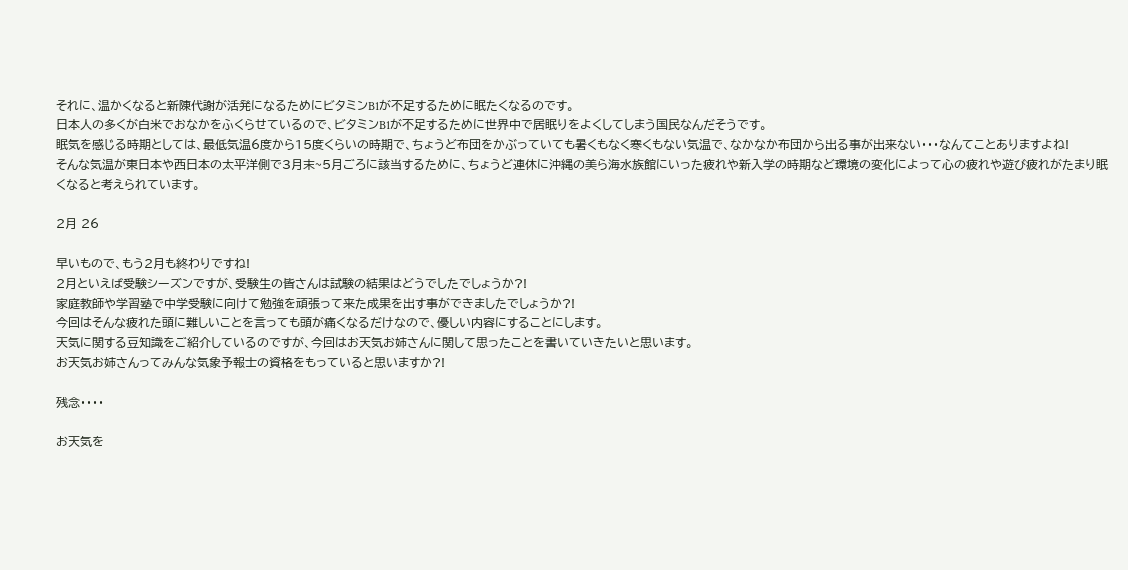それに、温かくなると新陳代謝が活発になるためにビタミンB1が不足するために眠たくなるのです。
日本人の多くが白米でおなかをふくらせているので、ビタミンB1が不足するために世界中で居眠りをよくしてしまう国民なんだそうです。
眠気を感じる時期としては、最低気温6度から15度くらいの時期で、ちょうど布団をかぶっていても暑くもなく寒くもない気温で、なかなか布団から出る事が出来ない・・・なんてことありますよね!
そんな気温が東日本や西日本の太平洋側で3月末~5月ごろに該当するために、ちょうど連休に沖縄の美ら海水族館にいった疲れや新入学の時期など環境の変化によって心の疲れや遊び疲れがたまり眠くなると考えられています。

2月 26

早いもので、もう2月も終わりですね!
2月といえば受験シーズンですが、受験生の皆さんは試験の結果はどうでしたでしょうか?!
家庭教師や学習塾で中学受験に向けて勉強を頑張って来た成果を出す事ができましたでしょうか?!
今回はそんな疲れた頭に難しいことを言っても頭が痛くなるだけなので、優しい内容にすることにします。
天気に関する豆知識をご紹介しているのですが、今回はお天気お姉さんに関して思ったことを書いていきたいと思います。
お天気お姉さんってみんな気象予報士の資格をもっていると思いますか?!

残念・・・・

お天気を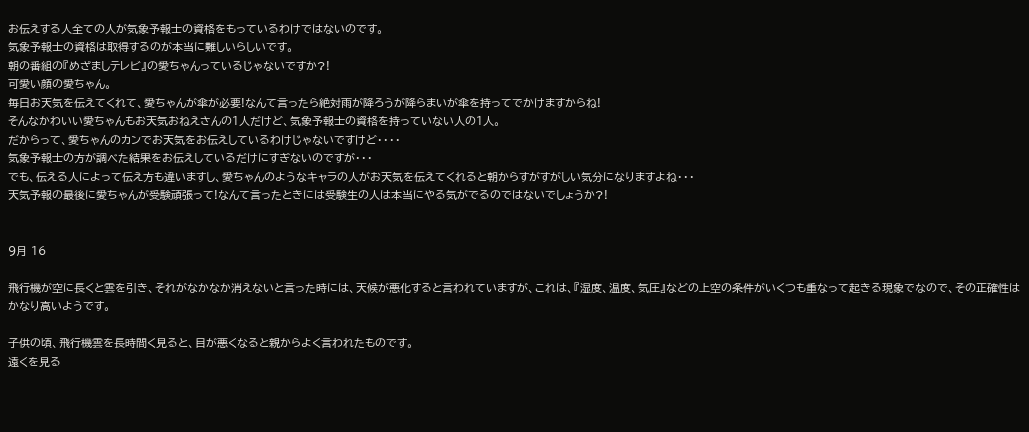お伝えする人全ての人が気象予報士の資格をもっているわけではないのです。
気象予報士の資格は取得するのが本当に難しいらしいです。
朝の番組の『めざましテレビ』の愛ちゃんっているじゃないですか?!
可愛い顔の愛ちゃん。
毎日お天気を伝えてくれて、愛ちゃんが傘が必要!なんて言ったら絶対雨が降ろうが降らまいが傘を持ってでかけますからね!
そんなかわいい愛ちゃんもお天気おねえさんの1人だけど、気象予報士の資格を持っていない人の1人。
だからって、愛ちゃんのカンでお天気をお伝えしているわけじゃないですけど・・・・
気象予報士の方が調べた結果をお伝えしているだけにすぎないのですが・・・
でも、伝える人によって伝え方も違いますし、愛ちゃんのようなキャラの人がお天気を伝えてくれると朝からすがすがしい気分になりますよね・・・
天気予報の最後に愛ちゃんが受験頑張って!なんて言ったときには受験生の人は本当にやる気がでるのではないでしょうか?!


9月 16

飛行機が空に長くと雲を引き、それがなかなか消えないと言った時には、天候が悪化すると言われていますが、これは、『湿度、温度、気圧』などの上空の条件がいくつも重なって起きる現象でなので、その正確性はかなり高いようです。

子供の頃、飛行機雲を長時間く見ると、目が悪くなると親からよく言われたものです。
遠くを見る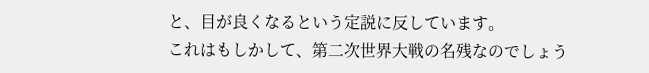と、目が良くなるという定説に反しています。
これはもしかして、第二次世界大戦の名残なのでしょう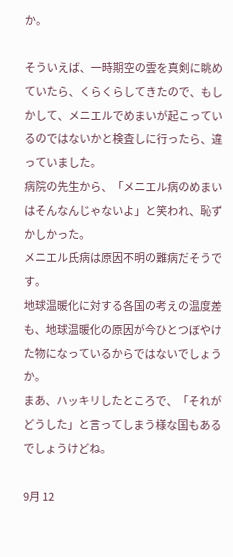か。

そういえば、一時期空の雲を真剣に眺めていたら、くらくらしてきたので、もしかして、メニエルでめまいが起こっているのではないかと検査しに行ったら、違っていました。
病院の先生から、「メニエル病のめまいはそんなんじゃないよ」と笑われ、恥ずかしかった。
メニエル氏病は原因不明の難病だそうです。
地球温暖化に対する各国の考えの温度差も、地球温暖化の原因が今ひとつぼやけた物になっているからではないでしょうか。
まあ、ハッキリしたところで、「それがどうした」と言ってしまう様な国もあるでしょうけどね。

9月 12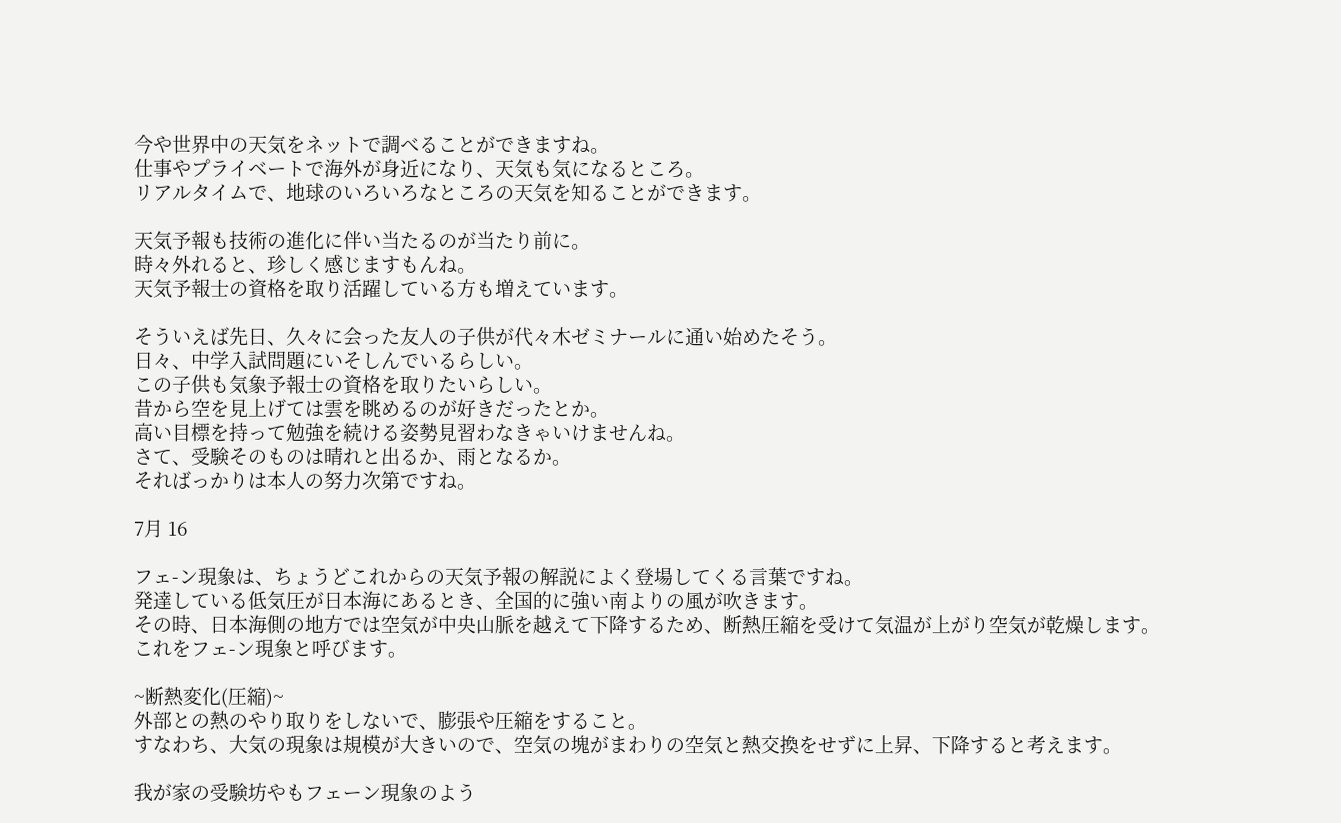今や世界中の天気をネットで調べることができますね。
仕事やプライベートで海外が身近になり、天気も気になるところ。
リアルタイムで、地球のいろいろなところの天気を知ることができます。

天気予報も技術の進化に伴い当たるのが当たり前に。
時々外れると、珍しく感じますもんね。
天気予報士の資格を取り活躍している方も増えています。

そういえば先日、久々に会った友人の子供が代々木ゼミナールに通い始めたそう。
日々、中学入試問題にいそしんでいるらしい。
この子供も気象予報士の資格を取りたいらしい。
昔から空を見上げては雲を眺めるのが好きだったとか。
高い目標を持って勉強を続ける姿勢見習わなきゃいけませんね。
さて、受験そのものは晴れと出るか、雨となるか。
そればっかりは本人の努力次第ですね。

7月 16

フェ-ン現象は、ちょうどこれからの天気予報の解説によく登場してくる言葉ですね。
発達している低気圧が日本海にあるとき、全国的に強い南よりの風が吹きます。
その時、日本海側の地方では空気が中央山脈を越えて下降するため、断熱圧縮を受けて気温が上がり空気が乾燥します。
これをフェ-ン現象と呼びます。

~断熱変化(圧縮)~
外部との熱のやり取りをしないで、膨張や圧縮をすること。
すなわち、大気の現象は規模が大きいので、空気の塊がまわりの空気と熱交換をせずに上昇、下降すると考えます。

我が家の受験坊やもフェーン現象のよう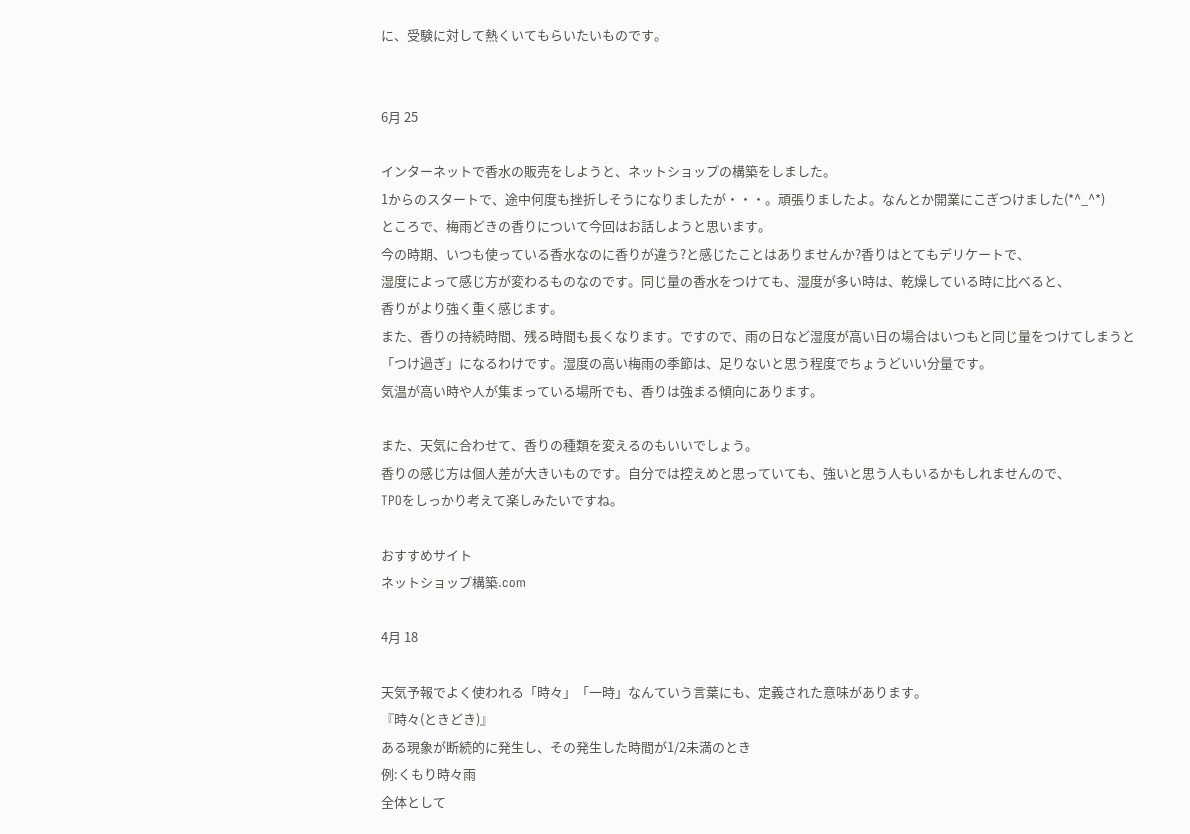に、受験に対して熱くいてもらいたいものです。


6月 25

インターネットで香水の販売をしようと、ネットショップの構築をしました。
1からのスタートで、途中何度も挫折しそうになりましたが・・・。頑張りましたよ。なんとか開業にこぎつけました(*^_^*)
ところで、梅雨どきの香りについて今回はお話しようと思います。
今の時期、いつも使っている香水なのに香りが違う?と感じたことはありませんか?香りはとてもデリケートで、
湿度によって感じ方が変わるものなのです。同じ量の香水をつけても、湿度が多い時は、乾燥している時に比べると、
香りがより強く重く感じます。
また、香りの持続時間、残る時間も長くなります。ですので、雨の日など湿度が高い日の場合はいつもと同じ量をつけてしまうと
「つけ過ぎ」になるわけです。湿度の高い梅雨の季節は、足りないと思う程度でちょうどいい分量です。
気温が高い時や人が集まっている場所でも、香りは強まる傾向にあります。

また、天気に合わせて、香りの種類を変えるのもいいでしょう。
香りの感じ方は個人差が大きいものです。自分では控えめと思っていても、強いと思う人もいるかもしれませんので、
TPOをしっかり考えて楽しみたいですね。

おすすめサイト
ネットショップ構築.com

4月 18

天気予報でよく使われる「時々」「一時」なんていう言葉にも、定義された意味があります。
『時々(ときどき)』
ある現象が断続的に発生し、その発生した時間が1/2未満のとき
例:くもり時々雨
全体として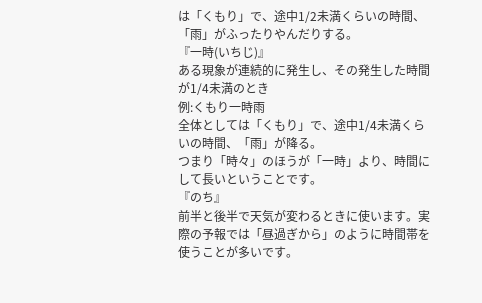は「くもり」で、途中1/2未満くらいの時間、「雨」がふったりやんだりする。
『一時(いちじ)』
ある現象が連続的に発生し、その発生した時間が1/4未満のとき
例:くもり一時雨
全体としては「くもり」で、途中1/4未満くらいの時間、「雨」が降る。
つまり「時々」のほうが「一時」より、時間にして長いということです。
『のち』
前半と後半で天気が変わるときに使います。実際の予報では「昼過ぎから」のように時間帯を使うことが多いです。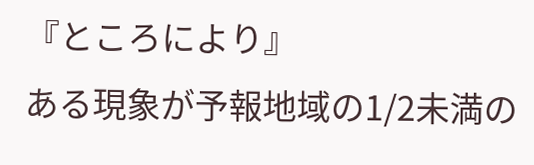『ところにより』
ある現象が予報地域の1/2未満の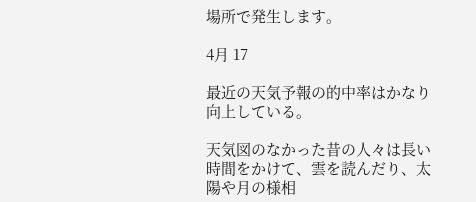場所で発生します。

4月 17

最近の天気予報の的中率はかなり向上している。

天気図のなかった昔の人々は長い時間をかけて、雲を読んだり、太陽や月の様相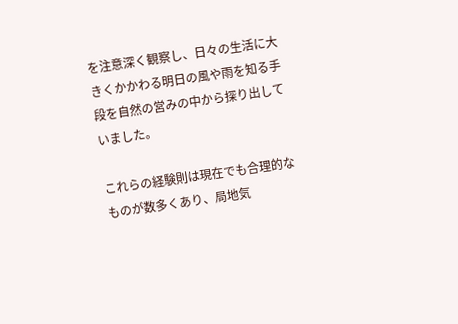を注意深く観察し、日々の生活に大きくかかわる明日の風や雨を知る手段を自然の営みの中から探り出していました。

これらの経験則は現在でも合理的なものが数多くあり、局地気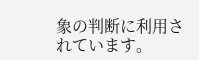象の判断に利用されています。